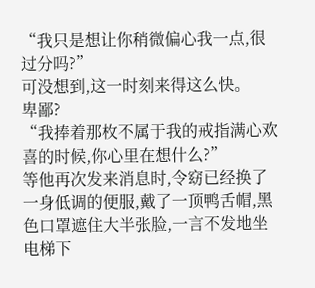“我只是想让你稍微偏心我一点,很过分吗?”
可没想到,这一时刻来得这么快。
卑鄙?
“我捧着那枚不属于我的戒指满心欢喜的时候,你心里在想什么?”
等他再次发来消息时,令窈已经换了一身低调的便服,戴了一顶鸭舌帽,黑色口罩遮住大半张脸,一言不发地坐电梯下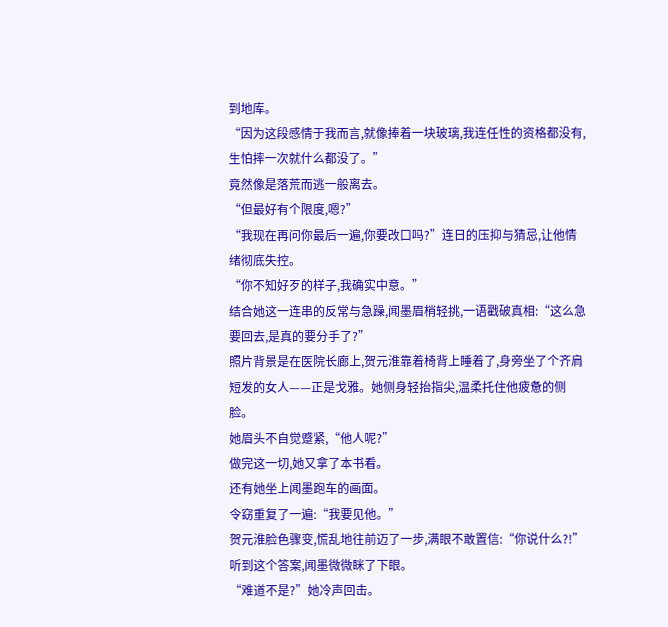到地库。
“因为这段感情于我而言,就像捧着一块玻璃,我连任性的资格都没有,生怕摔一次就什么都没了。”
竟然像是落荒而逃一般离去。
“但最好有个限度,嗯?”
“我现在再问你最后一遍,你要改口吗?”连日的压抑与猜忌,让他情绪彻底失控。
“你不知好歹的样子,我确实中意。”
结合她这一连串的反常与急躁,闻墨眉梢轻挑,一语戳破真相:“这么急要回去,是真的要分手了?”
照片背景是在医院长廊上,贺元淮靠着椅背上睡着了,身旁坐了个齐肩短发的女人——正是戈雅。她侧身轻抬指尖,温柔托住他疲惫的侧脸。
她眉头不自觉蹙紧,“他人呢?”
做完这一切,她又拿了本书看。
还有她坐上闻墨跑车的画面。
令窈重复了一遍:“我要见他。”
贺元淮脸色骤变,慌乱地往前迈了一步,满眼不敢置信:“你说什么?!”
听到这个答案,闻墨微微眯了下眼。
“难道不是?”她冷声回击。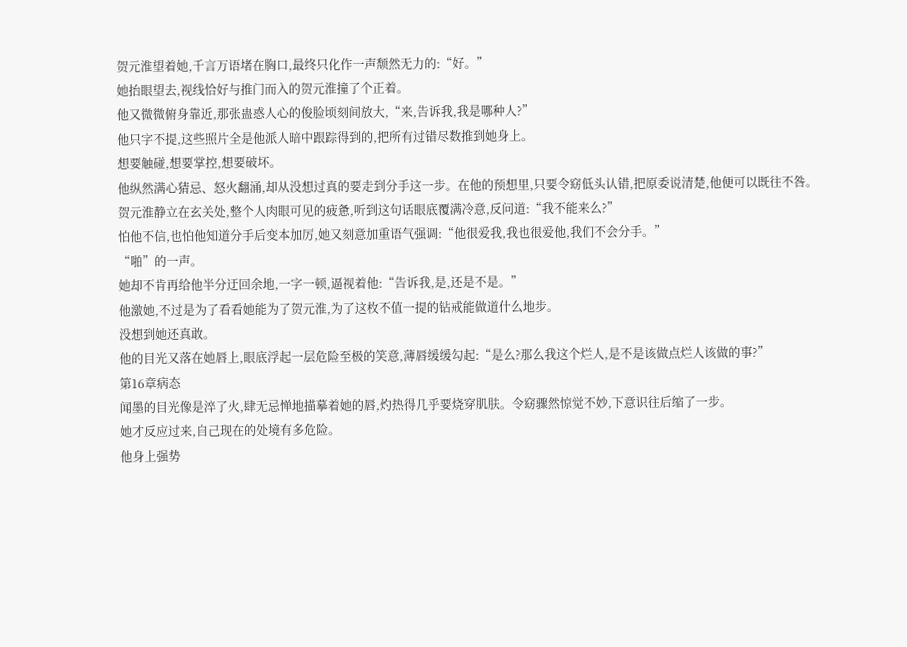贺元淮望着她,千言万语堵在胸口,最终只化作一声颓然无力的:“好。”
她抬眼望去,视线恰好与推门而入的贺元淮撞了个正着。
他又微微俯身靠近,那张蛊惑人心的俊脸顷刻间放大,“来,告诉我,我是哪种人?”
他只字不提,这些照片全是他派人暗中跟踪得到的,把所有过错尽数推到她身上。
想要触碰,想要掌控,想要破坏。
他纵然满心猜忌、怒火翻涌,却从没想过真的要走到分手这一步。在他的预想里,只要令窈低头认错,把原委说清楚,他便可以既往不咎。
贺元淮静立在玄关处,整个人肉眼可见的疲惫,听到这句话眼底覆满冷意,反问道:“我不能来么?”
怕他不信,也怕他知道分手后变本加厉,她又刻意加重语气强调:“他很爱我,我也很爱他,我们不会分手。”
“啪”的一声。
她却不肯再给他半分迂回余地,一字一顿,逼视着他:“告诉我,是,还是不是。”
他激她,不过是为了看看她能为了贺元淮,为了这枚不值一提的钻戒能做道什么地步。
没想到她还真敢。
他的目光又落在她唇上,眼底浮起一层危险至极的笑意,薄唇缓缓勾起:“是么?那么我这个烂人,是不是该做点烂人该做的事?”
第16章病态
闻墨的目光像是淬了火,肆无忌惮地描摹着她的唇,灼热得几乎要烧穿肌肤。令窈骤然惊觉不妙,下意识往后缩了一步。
她才反应过来,自己现在的处境有多危险。
他身上强势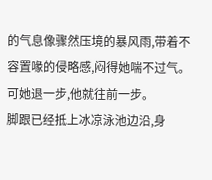的气息像骤然压境的暴风雨,带着不容置喙的侵略感,闷得她喘不过气。
可她退一步,他就往前一步。
脚跟已经抵上冰凉泳池边沿,身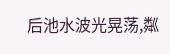后池水波光晃荡,粼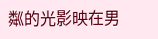粼的光影映在男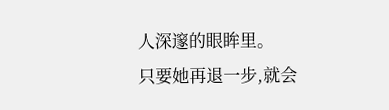人深邃的眼眸里。
只要她再退一步,就会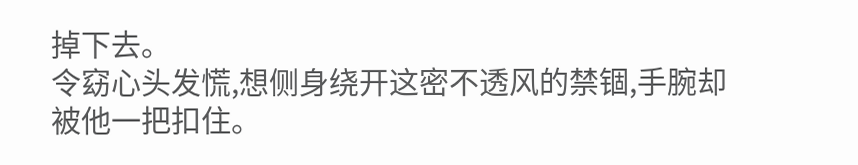掉下去。
令窈心头发慌,想侧身绕开这密不透风的禁锢,手腕却被他一把扣住。